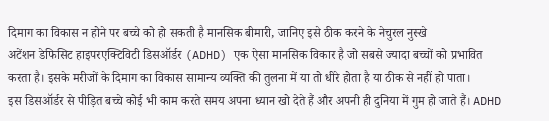दिमाग का विकास न होने पर बच्चे को हो सकती है मानसिक बीमारी, जानिए इसे ठीक करने के नेचुरल नुस्खे
अटेंशन डेफिसिट हाइपरएक्टिविटी डिसऑर्डर (ADHD) एक ऐसा मानसिक विकार है जो सबसे ज्यादा बच्चों को प्रभावित करता है। इसके मरीजों के दिमाग का विकास सामान्य व्यक्ति की तुलना में या तो धीरे होता है या ठीक से नहीं हो पाता।
इस डिसऑर्डर से पीड़ित बच्चे कोई भी काम करते समय अपना ध्यान खो देते हैं और अपनी ही दुनिया में गुम हो जाते हैं। ADHD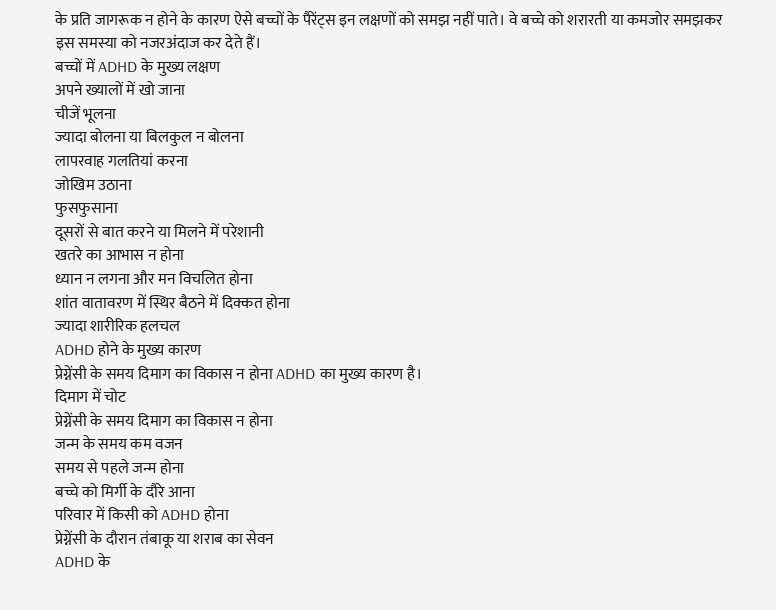के प्रति जागरूक न होने के कारण ऐसे बच्चों के पैरेंट्स इन लक्षणों को समझ नहीं पाते। वे बच्चे को शरारती या कमजोर समझकर इस समस्या को नजरअंदाज कर देते हैं।
बच्चों में ADHD के मुख्य लक्षण
अपने ख्यालों में खो जाना
चीजें भूलना
ज्यादा बोलना या बिलकुल न बोलना
लापरवाह गलतियां करना
जोखिम उठाना
फुसफुसाना
दूसरों से बात करने या मिलने में परेशानी
खतरे का आभास न होना
ध्यान न लगना और मन विचलित होना
शांत वातावरण में स्थिर बैठने में दिक्कत होना
ज्यादा शारीरिक हलचल
ADHD होने के मुख्य कारण
प्रेग्नेंसी के समय दिमाग का विकास न होना ADHD का मुख्य कारण है।
दिमाग में चोट
प्रेग्नेंसी के समय दिमाग का विकास न होना
जन्म के समय कम वजन
समय से पहले जन्म होना
बच्चे को मिर्गी के दौरे आना
परिवार में किसी को ADHD होना
प्रेग्नेंसी के दौरान तंबाकू या शराब का सेवन
ADHD के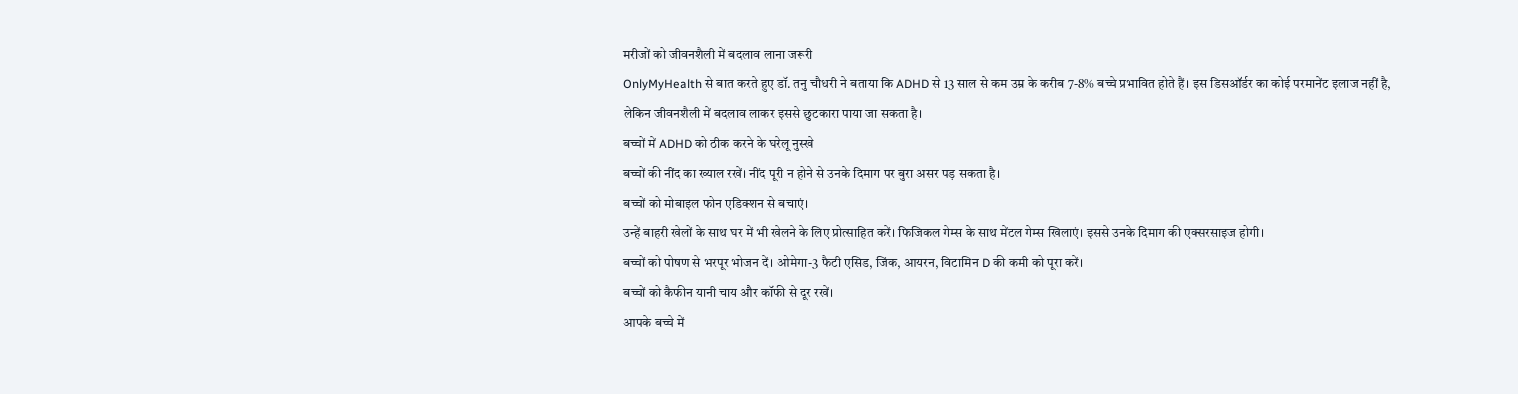मरीजों को जीवनशैली में बदलाव लाना जरूरी
OnlyMyHealth से बात करते हुए डॉ. तनु चौधरी ने बताया कि ADHD से 13 साल से कम उम्र के करीब 7-8% बच्चे प्रभावित होते हैं। इस डिसऑर्डर का कोई परमानेंट इलाज नहीं है, लेकिन जीवनशैली में बदलाव लाकर इससे छुटकारा पाया जा सकता है।
बच्चों में ADHD को ठीक करने के घरेलू नुस्खे
बच्चों की नींद का ख्याल रखें। नींद पूरी न होने से उनके दिमाग पर बुरा असर पड़ सकता है।
बच्चों को मोबाइल फोन एडिक्शन से बचाएं।
उन्हें बाहरी खेलों के साथ घर में भी खेलने के लिए प्रोत्साहित करें। फिजिकल गेम्स के साथ मेंटल गेम्स खिलाएं। इससे उनके दिमाग की एक्सरसाइज होगी।
बच्चों को पोषण से भरपूर भोजन दें। ओमेगा-3 फैटी एसिड, जिंक, आयरन, विटामिन D की कमी को पूरा करें।
बच्चों को कैफीन यानी चाय और कॉफी से दूर रखें।
आपके बच्चे में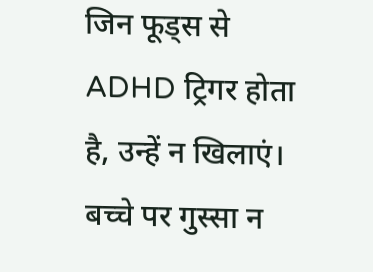जिन फूड्स से ADHD ट्रिगर होता है, उन्हें न खिलाएं।
बच्चे पर गुस्सा न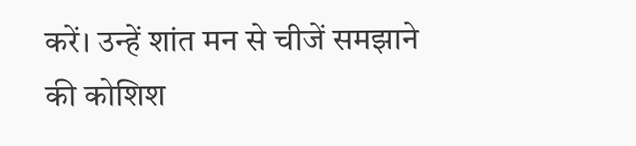करें। उन्हें शांत मन से चीजें समझाने की कोशिश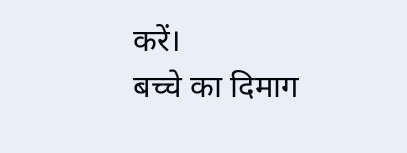करें।
बच्चे का दिमाग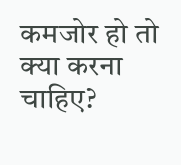कमजोर हो तो क्या करना चाहिए?